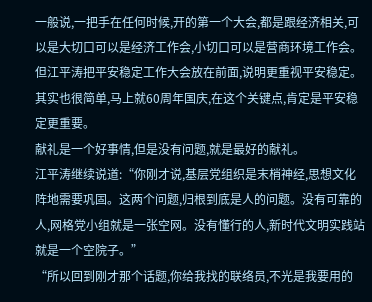一般说,一把手在任何时候,开的第一个大会,都是跟经济相关,可以是大切口可以是经济工作会,小切口可以是营商环境工作会。
但江平涛把平安稳定工作大会放在前面,说明更重视平安稳定。
其实也很简单,马上就60周年国庆,在这个关键点,肯定是平安稳定更重要。
献礼是一个好事情,但是没有问题,就是最好的献礼。
江平涛继续说道:“你刚才说,基层党组织是末梢神经,思想文化阵地需要巩固。这两个问题,归根到底是人的问题。没有可靠的人,网格党小组就是一张空网。没有懂行的人,新时代文明实践站就是一个空院子。”
“所以回到刚才那个话题,你给我找的联络员,不光是我要用的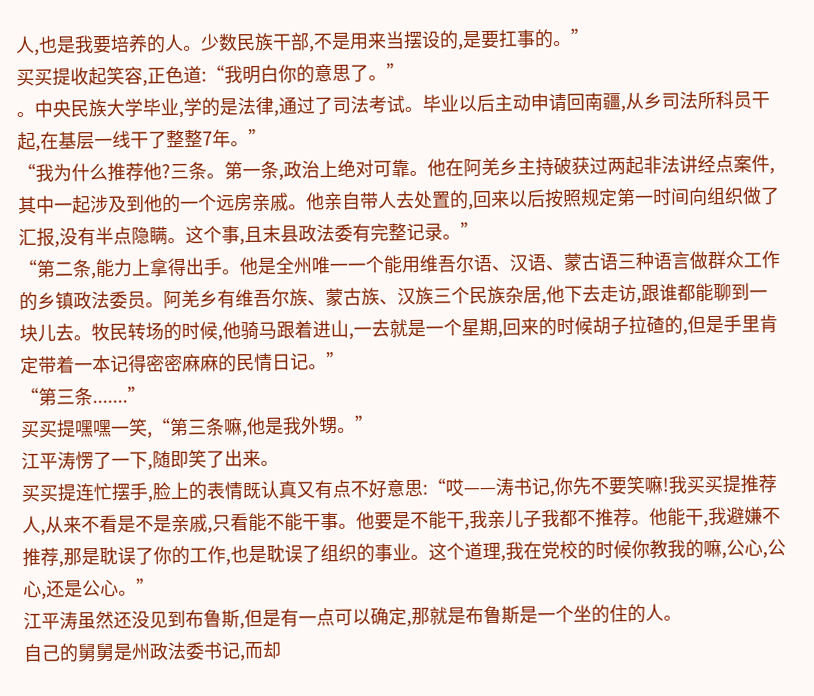人,也是我要培养的人。少数民族干部,不是用来当摆设的,是要扛事的。”
买买提收起笑容,正色道:“我明白你的意思了。”
。中央民族大学毕业,学的是法律,通过了司法考试。毕业以后主动申请回南疆,从乡司法所科员干起,在基层一线干了整整7年。”
“我为什么推荐他?三条。第一条,政治上绝对可靠。他在阿羌乡主持破获过两起非法讲经点案件,其中一起涉及到他的一个远房亲戚。他亲自带人去处置的,回来以后按照规定第一时间向组织做了汇报,没有半点隐瞒。这个事,且末县政法委有完整记录。”
“第二条,能力上拿得出手。他是全州唯一一个能用维吾尔语、汉语、蒙古语三种语言做群众工作的乡镇政法委员。阿羌乡有维吾尔族、蒙古族、汉族三个民族杂居,他下去走访,跟谁都能聊到一块儿去。牧民转场的时候,他骑马跟着进山,一去就是一个星期,回来的时候胡子拉碴的,但是手里肯定带着一本记得密密麻麻的民情日记。”
“第三条.......”
买买提嘿嘿一笑,“第三条嘛,他是我外甥。”
江平涛愣了一下,随即笑了出来。
买买提连忙摆手,脸上的表情既认真又有点不好意思:“哎——涛书记,你先不要笑嘛!我买买提推荐人,从来不看是不是亲戚,只看能不能干事。他要是不能干,我亲儿子我都不推荐。他能干,我避嫌不推荐,那是耽误了你的工作,也是耽误了组织的事业。这个道理,我在党校的时候你教我的嘛,公心,公心,还是公心。”
江平涛虽然还没见到布鲁斯,但是有一点可以确定,那就是布鲁斯是一个坐的住的人。
自己的舅舅是州政法委书记,而却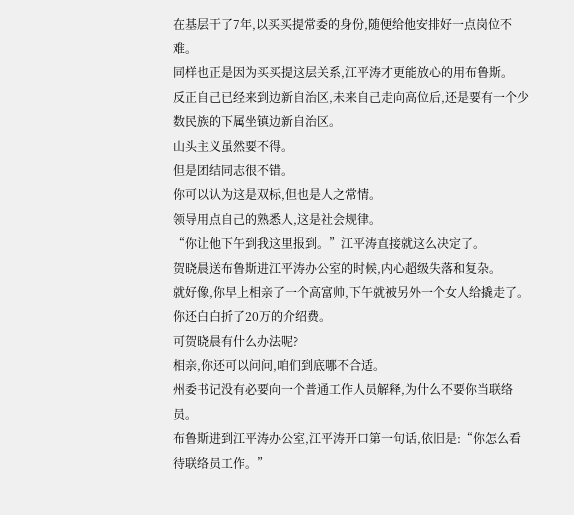在基层干了7年,以买买提常委的身份,随便给他安排好一点岗位不难。
同样也正是因为买买提这层关系,江平涛才更能放心的用布鲁斯。
反正自己已经来到边新自治区,未来自己走向高位后,还是要有一个少数民族的下属坐镇边新自治区。
山头主义虽然要不得。
但是团结同志很不错。
你可以认为这是双标,但也是人之常情。
领导用点自己的熟悉人,这是社会规律。
“你让他下午到我这里报到。”江平涛直接就这么决定了。
贺晓晨送布鲁斯进江平涛办公室的时候,内心超级失落和复杂。
就好像,你早上相亲了一个高富帅,下午就被另外一个女人给撬走了。
你还白白折了20万的介绍费。
可贺晓晨有什么办法呢?
相亲,你还可以问问,咱们到底哪不合适。
州委书记没有必要向一个普通工作人员解释,为什么不要你当联络员。
布鲁斯进到江平涛办公室,江平涛开口第一句话,依旧是:“你怎么看待联络员工作。”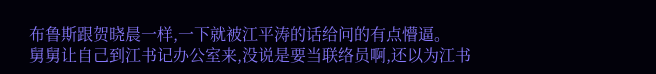布鲁斯跟贺晓晨一样,一下就被江平涛的话给问的有点懵逼。
舅舅让自己到江书记办公室来,没说是要当联络员啊,还以为江书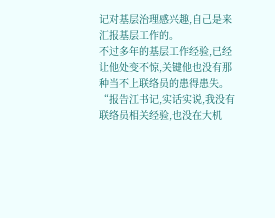记对基层治理感兴趣,自己是来汇报基层工作的。
不过多年的基层工作经验,已经让他处变不惊,关键他也没有那种当不上联络员的患得患失。
“报告江书记,实话实说,我没有联络员相关经验,也没在大机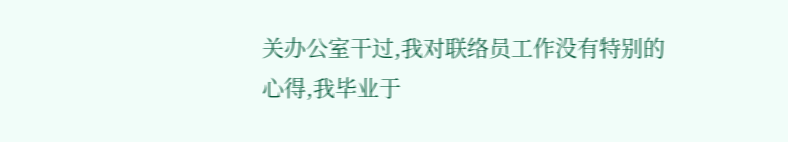关办公室干过,我对联络员工作没有特别的心得,我毕业于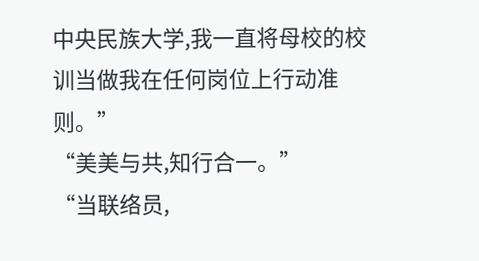中央民族大学,我一直将母校的校训当做我在任何岗位上行动准则。”
“美美与共,知行合一。”
“当联络员,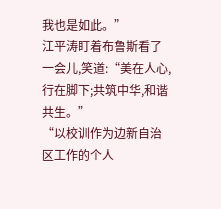我也是如此。”
江平涛盯着布鲁斯看了一会儿,笑道:“美在人心,行在脚下;共筑中华,和谐共生。”
“以校训作为边新自治区工作的个人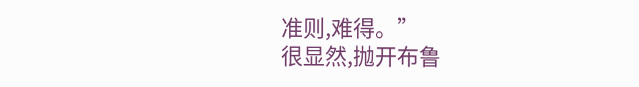准则,难得。”
很显然,抛开布鲁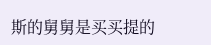斯的舅舅是买买提的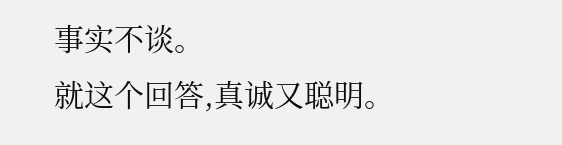事实不谈。
就这个回答,真诚又聪明。